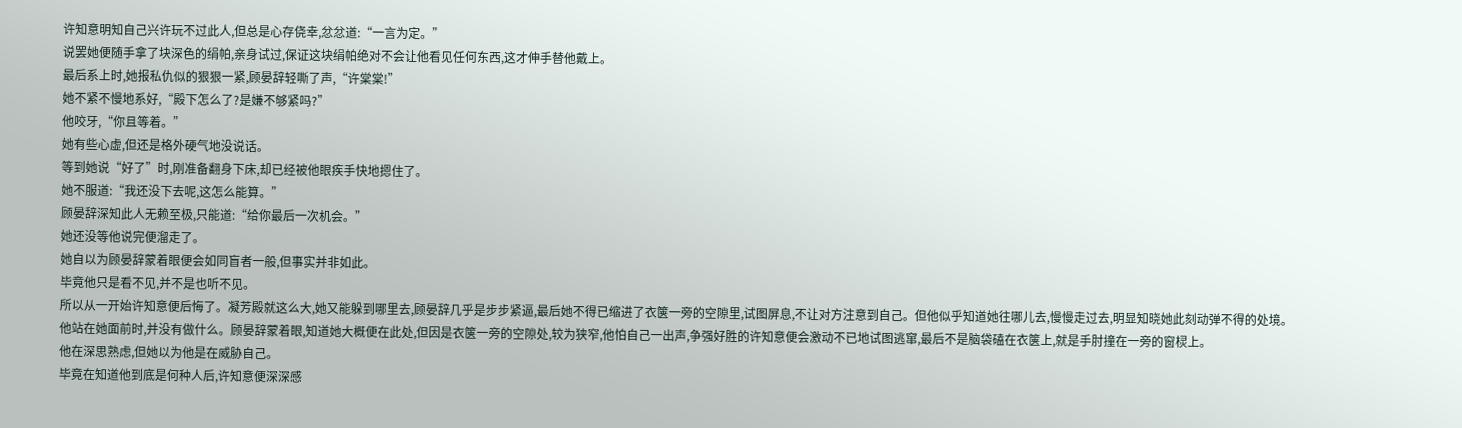许知意明知自己兴许玩不过此人,但总是心存侥幸,忿忿道:“一言为定。”
说罢她便随手拿了块深色的绢帕,亲身试过,保证这块绢帕绝对不会让他看见任何东西,这才伸手替他戴上。
最后系上时,她报私仇似的狠狠一紧,顾晏辞轻嘶了声,“许棠棠!”
她不紧不慢地系好,“殿下怎么了?是嫌不够紧吗?”
他咬牙,“你且等着。”
她有些心虚,但还是格外硬气地没说话。
等到她说“好了”时,刚准备翻身下床,却已经被他眼疾手快地摁住了。
她不服道:“我还没下去呢,这怎么能算。”
顾晏辞深知此人无赖至极,只能道:“给你最后一次机会。”
她还没等他说完便溜走了。
她自以为顾晏辞蒙着眼便会如同盲者一般,但事实并非如此。
毕竟他只是看不见,并不是也听不见。
所以从一开始许知意便后悔了。凝芳殿就这么大,她又能躲到哪里去,顾晏辞几乎是步步紧逼,最后她不得已缩进了衣箧一旁的空隙里,试图屏息,不让对方注意到自己。但他似乎知道她往哪儿去,慢慢走过去,明显知晓她此刻动弹不得的处境。
他站在她面前时,并没有做什么。顾晏辞蒙着眼,知道她大概便在此处,但因是衣箧一旁的空隙处,较为狭窄,他怕自己一出声,争强好胜的许知意便会激动不已地试图逃窜,最后不是脑袋磕在衣箧上,就是手肘撞在一旁的窗棂上。
他在深思熟虑,但她以为他是在威胁自己。
毕竟在知道他到底是何种人后,许知意便深深感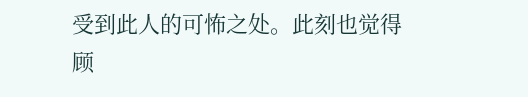受到此人的可怖之处。此刻也觉得顾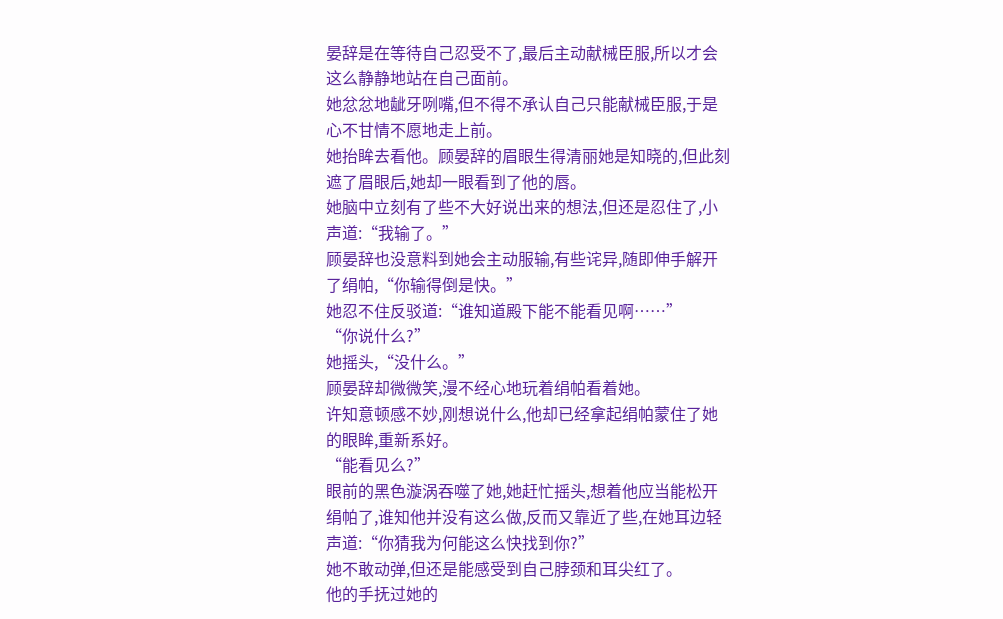晏辞是在等待自己忍受不了,最后主动献械臣服,所以才会这么静静地站在自己面前。
她忿忿地龇牙咧嘴,但不得不承认自己只能献械臣服,于是心不甘情不愿地走上前。
她抬眸去看他。顾晏辞的眉眼生得清丽她是知晓的,但此刻遮了眉眼后,她却一眼看到了他的唇。
她脑中立刻有了些不大好说出来的想法,但还是忍住了,小声道:“我输了。”
顾晏辞也没意料到她会主动服输,有些诧异,随即伸手解开了绢帕,“你输得倒是快。”
她忍不住反驳道:“谁知道殿下能不能看见啊……”
“你说什么?”
她摇头,“没什么。”
顾晏辞却微微笑,漫不经心地玩着绢帕看着她。
许知意顿感不妙,刚想说什么,他却已经拿起绢帕蒙住了她的眼眸,重新系好。
“能看见么?”
眼前的黑色漩涡吞噬了她,她赶忙摇头,想着他应当能松开绢帕了,谁知他并没有这么做,反而又靠近了些,在她耳边轻声道:“你猜我为何能这么快找到你?”
她不敢动弹,但还是能感受到自己脖颈和耳尖红了。
他的手抚过她的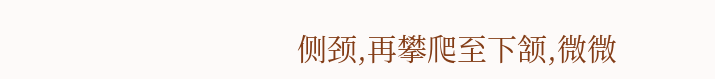侧颈,再攀爬至下颔,微微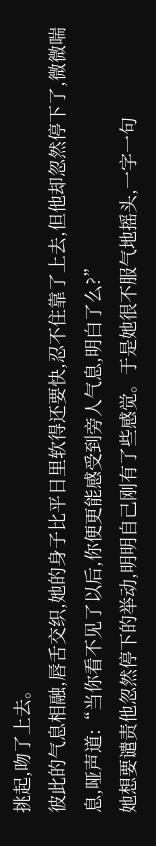挑起,吻了上去。
彼此的气息相融,唇舌交织,她的身子比平日里软得还要快,忍不住靠了上去,但他却忽然停下了,微微喘息,哑声道:“当你看不见了以后,你便更能感受到旁人气息,明白了么?”
她想要谴责他忽然停下的举动,明明自己刚有了些感觉。于是她很不服气地摇头,一字一句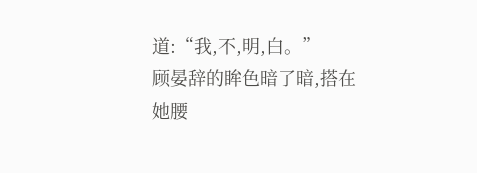道:“我,不,明,白。”
顾晏辞的眸色暗了暗,搭在她腰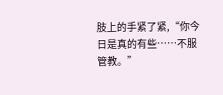肢上的手紧了紧,“你今日是真的有些……不服管教。”